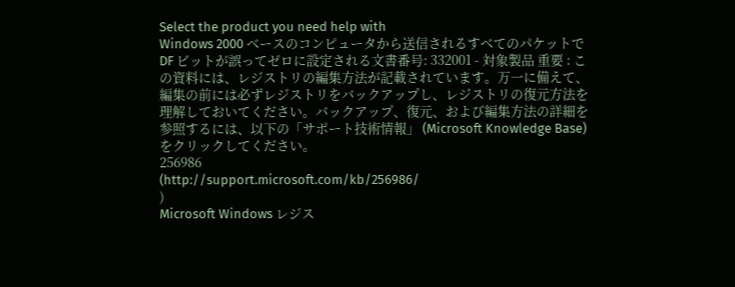Select the product you need help with
Windows 2000 ベースのコンピュータから送信されるすべてのパケットで DF ビットが誤ってゼロに設定される文書番号: 332001 - 対象製品 重要 : この資料には、レジストリの編集方法が記載されています。万一に備えて、編集の前には必ずレジストリをバックアップし、レジストリの復元方法を理解しておいてください。バックアップ、復元、および編集方法の詳細を参照するには、以下の「サポート技術情報」 (Microsoft Knowledge Base) をクリックしてください。
256986
(http://support.microsoft.com/kb/256986/
)
Microsoft Windows レジス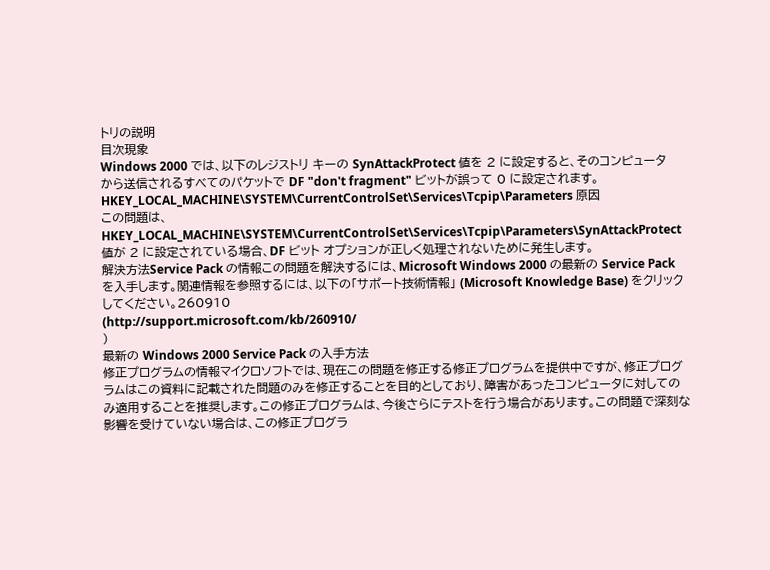トリの説明
目次現象
Windows 2000 では、以下のレジストリ キーの SynAttackProtect 値を 2 に設定すると、そのコンピュータから送信されるすべてのパケットで DF "don't fragment" ビットが誤って 0 に設定されます。
HKEY_LOCAL_MACHINE\SYSTEM\CurrentControlSet\Services\Tcpip\Parameters 原因
この問題は、 HKEY_LOCAL_MACHINE\SYSTEM\CurrentControlSet\Services\Tcpip\Parameters\SynAttackProtect 値が 2 に設定されている場合、DF ビット オプションが正しく処理されないために発生します。
解決方法Service Pack の情報この問題を解決するには、Microsoft Windows 2000 の最新の Service Pack を入手します。関連情報を参照するには、以下の「サポート技術情報」 (Microsoft Knowledge Base) をクリックしてください。260910
(http://support.microsoft.com/kb/260910/
)
最新の Windows 2000 Service Pack の入手方法
修正プログラムの情報マイクロソフトでは、現在この問題を修正する修正プログラムを提供中ですが、修正プログラムはこの資料に記載された問題のみを修正することを目的としており、障害があったコンピュータに対してのみ適用することを推奨します。この修正プログラムは、今後さらにテストを行う場合があります。この問題で深刻な影響を受けていない場合は、この修正プログラ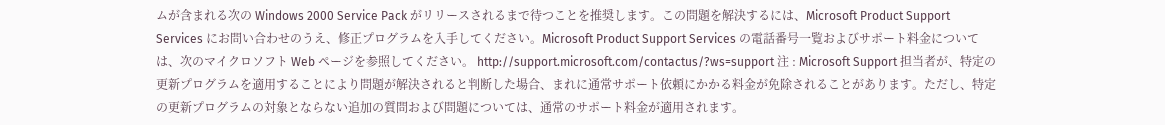ムが含まれる次の Windows 2000 Service Pack がリリースされるまで待つことを推奨します。この問題を解決するには、Microsoft Product Support Services にお問い合わせのうえ、修正プログラムを入手してください。Microsoft Product Support Services の電話番号一覧およびサポート料金については、次のマイクロソフト Web ページを参照してください。 http://support.microsoft.com/contactus/?ws=support 注 : Microsoft Support 担当者が、特定の更新プログラムを適用することにより問題が解決されると判断した場合、まれに通常サポート依頼にかかる料金が免除されることがあります。ただし、特定の更新プログラムの対象とならない追加の質問および問題については、通常のサポート料金が適用されます。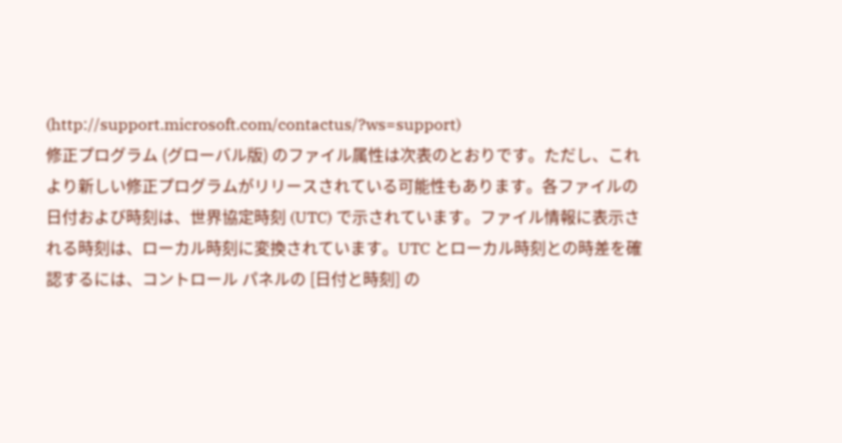(http://support.microsoft.com/contactus/?ws=support)
修正プログラム (グローバル版) のファイル属性は次表のとおりです。ただし、これより新しい修正プログラムがリリースされている可能性もあります。各ファイルの日付および時刻は、世界協定時刻 (UTC) で示されています。ファイル情報に表示される時刻は、ローカル時刻に変換されています。UTC とローカル時刻との時差を確認するには、コントロール パネルの [日付と時刻] の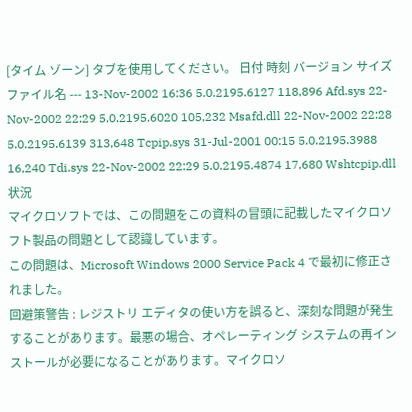[タイム ゾーン] タブを使用してください。 日付 時刻 バージョン サイズ ファイル名 --- 13-Nov-2002 16:36 5.0.2195.6127 118,896 Afd.sys 22-Nov-2002 22:29 5.0.2195.6020 105,232 Msafd.dll 22-Nov-2002 22:28 5.0.2195.6139 313,648 Tcpip.sys 31-Jul-2001 00:15 5.0.2195.3988 16,240 Tdi.sys 22-Nov-2002 22:29 5.0.2195.4874 17,680 Wshtcpip.dll 状況
マイクロソフトでは、この問題をこの資料の冒頭に記載したマイクロソフト製品の問題として認識しています。
この問題は、Microsoft Windows 2000 Service Pack 4 で最初に修正されました。
回避策警告 : レジストリ エディタの使い方を誤ると、深刻な問題が発生することがあります。最悪の場合、オペレーティング システムの再インストールが必要になることがあります。マイクロソ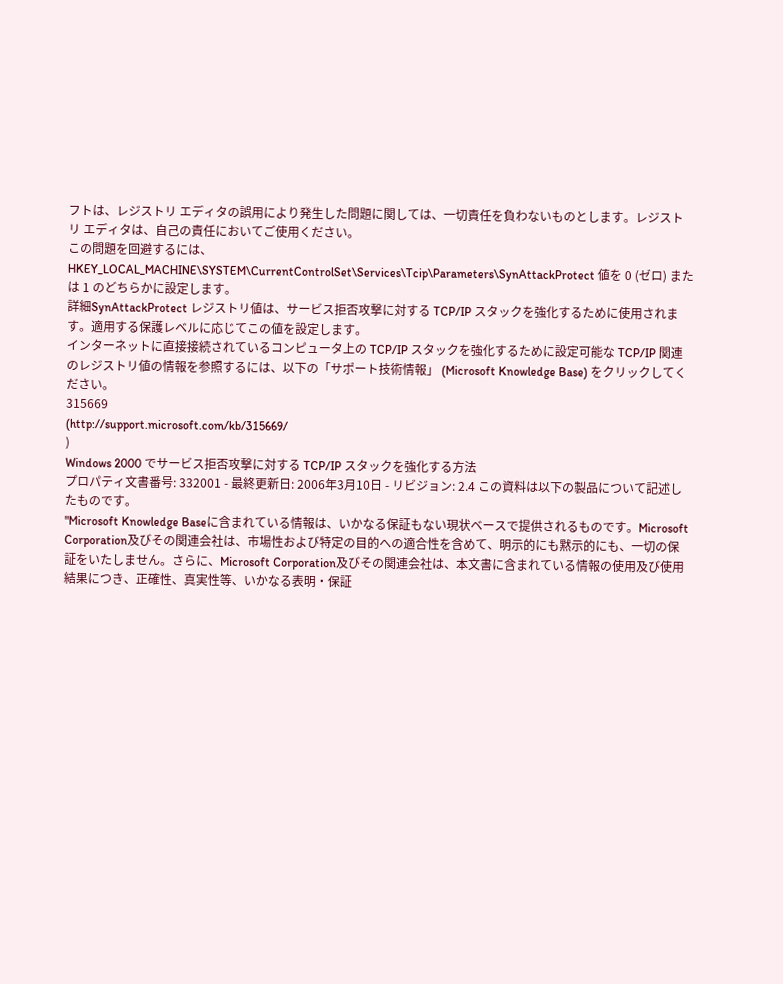フトは、レジストリ エディタの誤用により発生した問題に関しては、一切責任を負わないものとします。レジストリ エディタは、自己の責任においてご使用ください。
この問題を回避するには、 HKEY_LOCAL_MACHINE\SYSTEM\CurrentControlSet\Services\Tcip\Parameters\SynAttackProtect 値を 0 (ゼロ) または 1 のどちらかに設定します。
詳細SynAttackProtect レジストリ値は、サービス拒否攻撃に対する TCP/IP スタックを強化するために使用されます。適用する保護レベルに応じてこの値を設定します。
インターネットに直接接続されているコンピュータ上の TCP/IP スタックを強化するために設定可能な TCP/IP 関連のレジストリ値の情報を参照するには、以下の「サポート技術情報」 (Microsoft Knowledge Base) をクリックしてください。
315669
(http://support.microsoft.com/kb/315669/
)
Windows 2000 でサービス拒否攻撃に対する TCP/IP スタックを強化する方法
プロパティ文書番号: 332001 - 最終更新日: 2006年3月10日 - リビジョン: 2.4 この資料は以下の製品について記述したものです。
"Microsoft Knowledge Baseに含まれている情報は、いかなる保証もない現状ベースで提供されるものです。Microsoft Corporation及びその関連会社は、市場性および特定の目的への適合性を含めて、明示的にも黙示的にも、一切の保証をいたしません。さらに、Microsoft Corporation及びその関連会社は、本文書に含まれている情報の使用及び使用結果につき、正確性、真実性等、いかなる表明・保証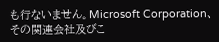も行ないません。Microsoft Corporation、その関連会社及びこ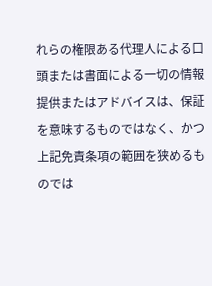れらの権限ある代理人による口頭または書面による一切の情報提供またはアドバイスは、保証を意味するものではなく、かつ上記免責条項の範囲を狭めるものでは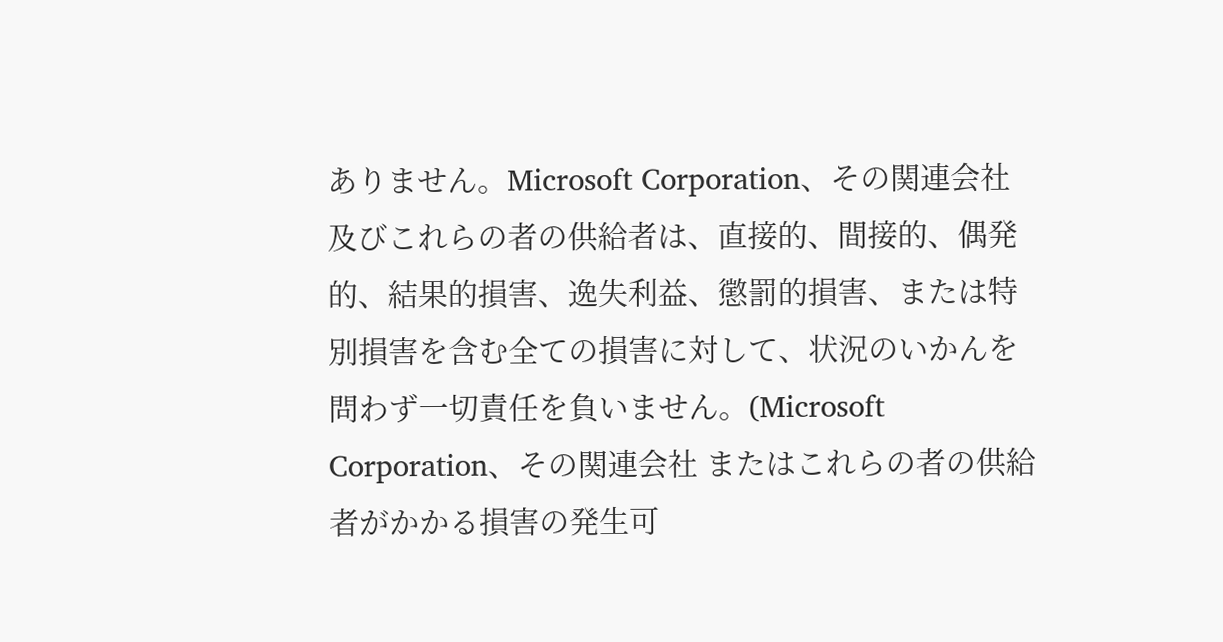ありません。Microsoft Corporation、その関連会社 及びこれらの者の供給者は、直接的、間接的、偶発的、結果的損害、逸失利益、懲罰的損害、または特別損害を含む全ての損害に対して、状況のいかんを問わず一切責任を負いません。(Microsoft Corporation、その関連会社 またはこれらの者の供給者がかかる損害の発生可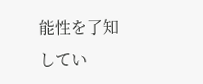能性を了知してい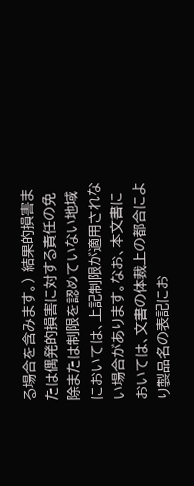る場合を含みます。) 結果的損害または偶発的損害に対する責任の免除または制限を認めていない地域においては、上記制限が適用されない場合があります。なお、本文書においては、文書の体裁上の都合により製品名の表記にお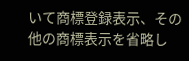いて商標登録表示、その他の商標表示を省略し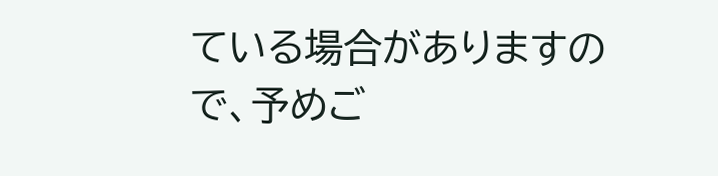ている場合がありますので、予めご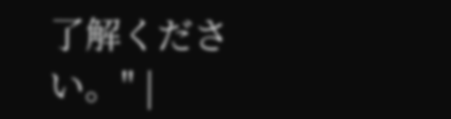了解ください。" |